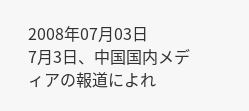2008年07月03日
7月3日、中国国内メディアの報道によれ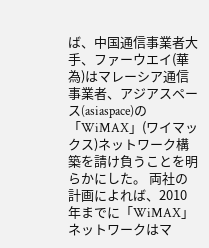ば、中国通信事業者大手、ファーウエイ(華為)はマレーシア通信事業者、アジアスペース(asiaspace)の「WiMAX」(ワイマックス)ネットワーク構築を請け負うことを明らかにした。 両社の計画によれば、2010年までに「WiMAX」ネットワークはマ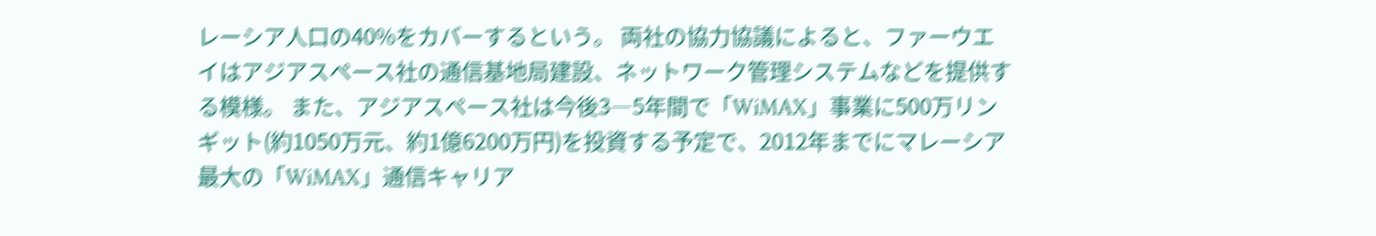レーシア人口の40%をカバーするという。 両社の協力協議によると、ファーウエイはアジアスペース社の通信基地局建設、ネットワーク管理システムなどを提供する模様。 また、アジアスペース社は今後3―5年間で「WiMAX」事業に500万リンギット(約1050万元、約1億6200万円)を投資する予定で、2012年までにマレーシア最大の「WiMAX」通信キャリア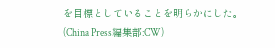を目標としていることを明らかにした。 (China Press編集部:CW)